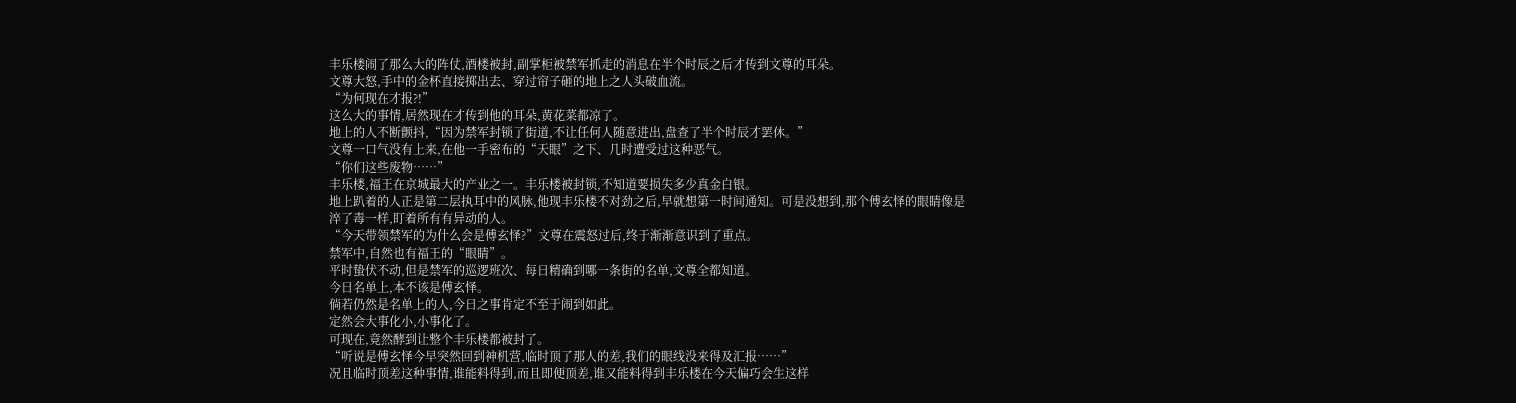丰乐楼闹了那么大的阵仗,酒楼被封,副掌柜被禁军抓走的消息在半个时辰之后才传到文尊的耳朵。
文尊大怒,手中的金杯直接掷出去、穿过帘子砸的地上之人头破血流。
“为何现在才报?!”
这么大的事情,居然现在才传到他的耳朵,黄花菜都凉了。
地上的人不断颤抖,“因为禁军封锁了街道,不让任何人随意进出,盘查了半个时辰才罢休。”
文尊一口气没有上来,在他一手密布的“天眼”之下、几时遭受过这种恶气。
“你们这些废物……”
丰乐楼,福王在京城最大的产业之一。丰乐楼被封锁,不知道要损失多少真金白银。
地上趴着的人正是第二层执耳中的风脉,他现丰乐楼不对劲之后,早就想第一时间通知。可是没想到,那个傅玄怿的眼睛像是淬了毒一样,盯着所有有异动的人。
“今天带领禁军的为什么会是傅玄怿?”文尊在震怒过后,终于渐渐意识到了重点。
禁军中,自然也有福王的“眼睛”。
平时蛰伏不动,但是禁军的巡逻班次、每日精确到哪一条街的名单,文尊全都知道。
今日名单上,本不该是傅玄怿。
倘若仍然是名单上的人,今日之事肯定不至于闹到如此。
定然会大事化小,小事化了。
可现在,竟然酵到让整个丰乐楼都被封了。
“听说是傅玄怿今早突然回到神机营,临时顶了那人的差,我们的眼线没来得及汇报……”
况且临时顶差这种事情,谁能料得到,而且即便顶差,谁又能料得到丰乐楼在今天偏巧会生这样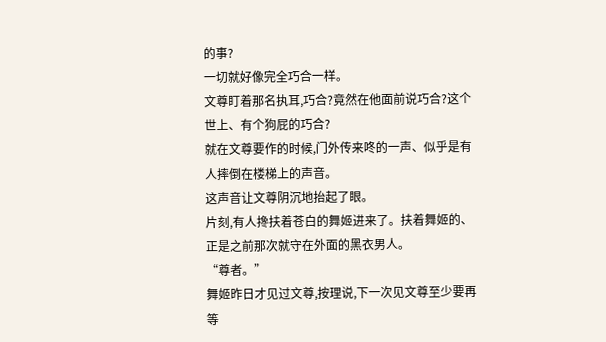的事?
一切就好像完全巧合一样。
文尊盯着那名执耳,巧合?竟然在他面前说巧合?这个世上、有个狗屁的巧合?
就在文尊要作的时候,门外传来咚的一声、似乎是有人摔倒在楼梯上的声音。
这声音让文尊阴沉地抬起了眼。
片刻,有人搀扶着苍白的舞姬进来了。扶着舞姬的、正是之前那次就守在外面的黑衣男人。
“尊者。”
舞姬昨日才见过文尊,按理说,下一次见文尊至少要再等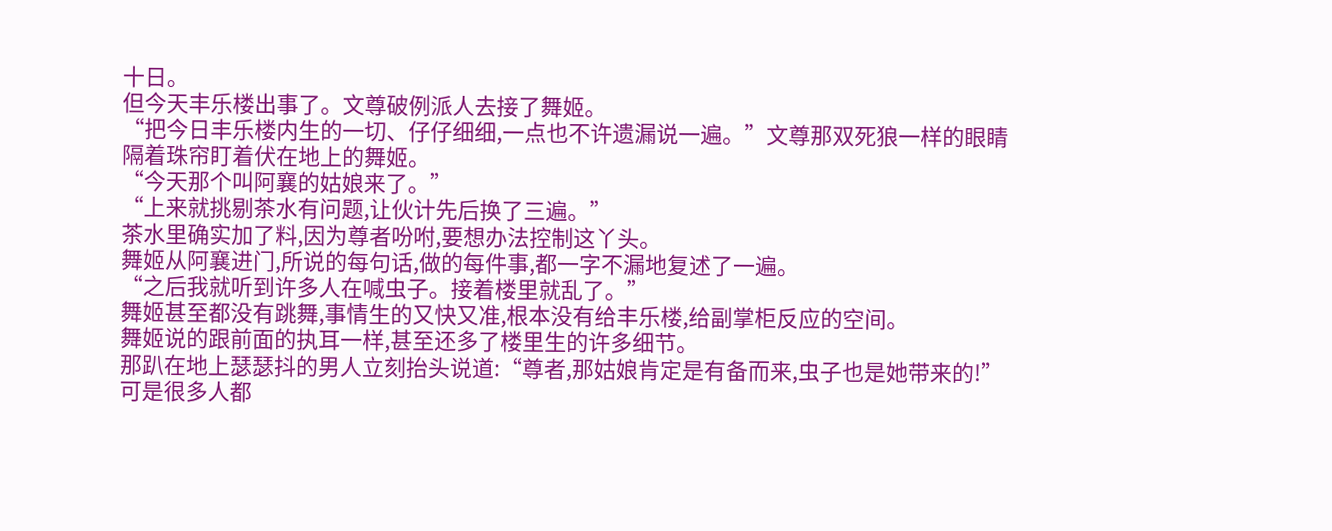十日。
但今天丰乐楼出事了。文尊破例派人去接了舞姬。
“把今日丰乐楼内生的一切、仔仔细细,一点也不许遗漏说一遍。”文尊那双死狼一样的眼睛隔着珠帘盯着伏在地上的舞姬。
“今天那个叫阿襄的姑娘来了。”
“上来就挑剔茶水有问题,让伙计先后换了三遍。”
茶水里确实加了料,因为尊者吩咐,要想办法控制这丫头。
舞姬从阿襄进门,所说的每句话,做的每件事,都一字不漏地复述了一遍。
“之后我就听到许多人在喊虫子。接着楼里就乱了。”
舞姬甚至都没有跳舞,事情生的又快又准,根本没有给丰乐楼,给副掌柜反应的空间。
舞姬说的跟前面的执耳一样,甚至还多了楼里生的许多细节。
那趴在地上瑟瑟抖的男人立刻抬头说道:“尊者,那姑娘肯定是有备而来,虫子也是她带来的!”
可是很多人都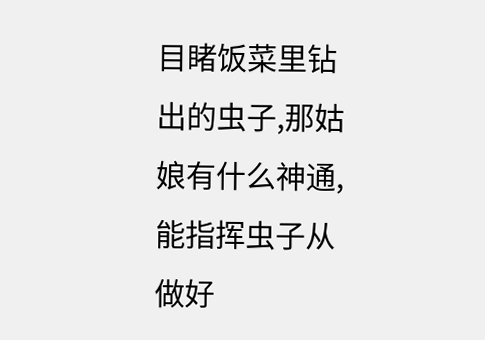目睹饭菜里钻出的虫子,那姑娘有什么神通,能指挥虫子从做好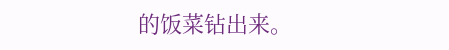的饭菜钻出来。